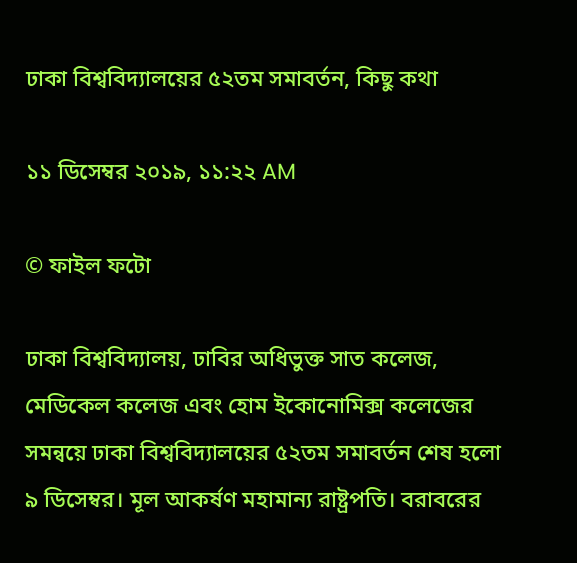ঢাকা বিশ্ববিদ্যালয়ের ৫২তম সমাবর্তন, কিছু কথা

১১ ডিসেম্বর ২০১৯, ১১:২২ AM

© ফাইল ফটো

ঢাকা বিশ্ববিদ্যালয়, ঢাবির অধিভুক্ত সাত কলেজ, মেডিকেল কলেজ এবং হোম ইকোনোমিক্স কলেজের সমন্বয়ে ঢাকা বিশ্ববিদ্যালয়ের ৫২তম সমাবর্তন শেষ হলো ৯ ডিসেম্বর। মূল আকর্ষণ মহামান্য রাষ্ট্রপতি। বরাবরের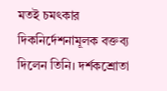মতই চমৎকার দিকনির্দেশনামূলক বক্তব্য দিলেন তিনি। দর্শকশ্রোতা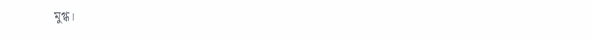মুগ্ধ।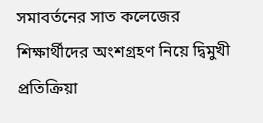সমাবর্তনের সাত কলেজের শিক্ষার্থীদের অংশগ্রহণ নিয়ে দ্বিমুখী প্রতিক্রিয়া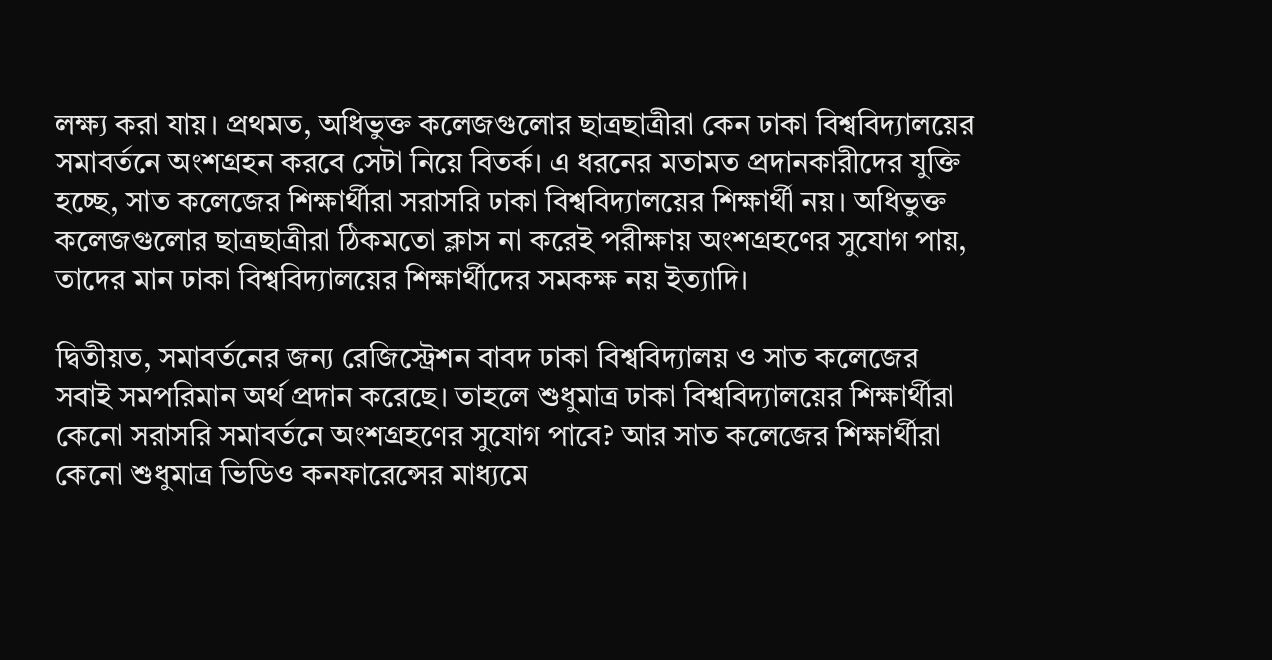লক্ষ্য করা যায়। প্রথমত, অধিভুক্ত কলেজগুলোর ছাত্রছাত্রীরা কেন ঢাকা বিশ্ববিদ্যালয়ের সমাবর্তনে অংশগ্রহন করবে সেটা নিয়ে বিতর্ক। এ ধরনের মতামত প্রদানকারীদের যুক্তি হচ্ছে, সাত কলেজের শিক্ষার্থীরা সরাসরি ঢাকা বিশ্ববিদ্যালয়ের শিক্ষার্থী নয়। অধিভুক্ত কলেজগুলোর ছাত্রছাত্রীরা ঠিকমতো ক্লাস না করেই পরীক্ষায় অংশগ্রহণের সুযোগ পায়, তাদের মান ঢাকা বিশ্ববিদ্যালয়ের শিক্ষার্থীদের সমকক্ষ নয় ইত্যাদি।

দ্বিতীয়ত, সমাবর্তনের জন্য রেজিস্ট্রেশন বাবদ ঢাকা বিশ্ববিদ্যালয় ও সাত কলেজের সবাই সমপরিমান অর্থ প্রদান করেছে। তাহলে শুধুমাত্র ঢাকা বিশ্ববিদ্যালয়ের শিক্ষার্থীরা কেনো সরাসরি সমাবর্তনে অংশগ্রহণের সুযোগ পাবে? আর সাত কলেজের শিক্ষার্থীরা কেনো শুধুমাত্র ভিডিও কনফারেন্সের মাধ্যমে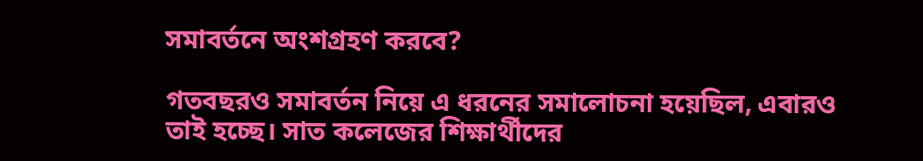সমাবর্তনে অংশগ্রহণ করবে?

গতবছরও সমাবর্তন নিয়ে এ ধরনের সমালোচনা হয়েছিল, এবারও তাই হচ্ছে। সাত কলেজের শিক্ষার্থীদের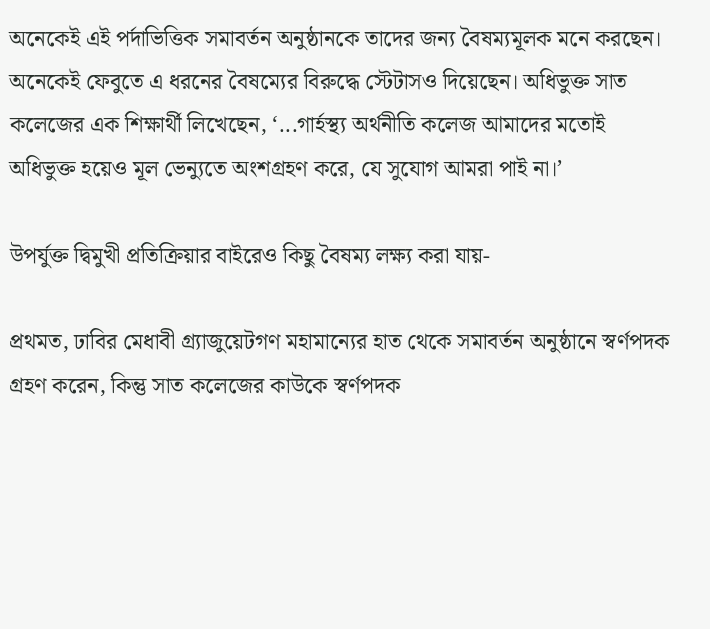অনেকেই এই পর্দাভিত্তিক সমাবর্তন অনুষ্ঠানকে তাদের জন্য বৈষম্যমূলক মনে করছেন। অনেকেই ফেবুতে এ ধরনের বৈষম্যের বিরুদ্ধে স্টেটাসও দিয়েছেন। অধিভুক্ত সাত কলেজের এক শিক্ষার্থী লিখেছেন, ‘...গার্হস্থ্য অর্থনীতি কলেজ আমাদের মতোই অধিভুক্ত হয়েও মূল ভেন্যুতে অংশগ্রহণ করে, যে সুযোগ আমরা পাই না।’

উপর্যুক্ত দ্বিমুখী প্রতিক্রিয়ার বাইরেও কিছু বৈষম্য লক্ষ্য করা যায়-

প্রথমত, ঢাবির মেধাবী গ্র্যাজুয়েটগণ মহামান্যের হাত থেকে সমাবর্তন অনুষ্ঠানে স্বর্ণপদক গ্রহণ করেন, কিন্তু সাত কলেজের কাউকে স্বর্ণপদক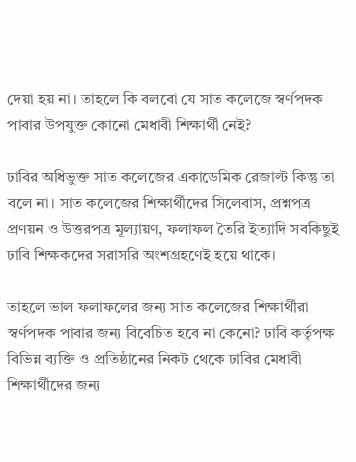দেয়া হয় না। তাহলে কি বলবো যে সাত কলেজে স্বর্ণপদক পাবার উপযুক্ত কোনো মেধাবী শিক্ষার্থী নেই?

ঢাবির অধিভুক্ত সাত কলেজের একাডেমিক রেজাল্ট কিন্তু তা বলে না। সাত কলেজের শিক্ষার্থীদের সিলেবাস, প্রশ্নপত্র প্রণয়ন ও উত্তরপত্র মূল্যায়ণ, ফলাফল তৈরি ইত্যাদি সবকিছুই ঢাবি শিক্ষকদের সরাসরি অংশগ্রহণেই হয়ে থাকে।

তাহলে ভাল ফলাফলের জন্য সাত কলেজের শিক্ষার্থীরা স্বর্ণপদক পাবার জন্য বিবেচিত হবে না কেনো? ঢাবি কর্তৃপক্ষ বিভিন্ন ব্যক্তি ও প্রতিষ্ঠানের নিকট থেকে ঢাবির মেধাবী শিক্ষার্থীদের জন্য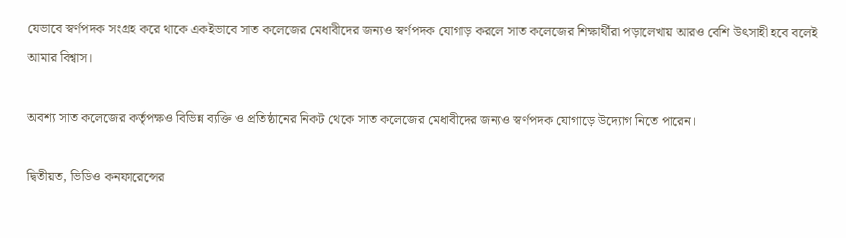যেভাবে স্বর্ণপদক সংগ্রহ করে থাকে একইভাবে সাত কলেজের মেধাবীদের জন্যও স্বর্ণপদক যোগাড় করলে সাত কলেজের শিক্ষার্থীরা পড়ালেখায় আরও বেশি উৎসাহী হবে বলেই আমার বিশ্বাস।

অবশ্য সাত কলেজের কর্তৃপক্ষও বিভিন্ন ব্যক্তি ও প্রতিষ্ঠানের নিকট থেকে সাত কলেজের মেধাবীদের জন্যও স্বর্ণপদক যোগাড়ে উদ্যোগ নিতে পারেন।

দ্বিতীয়ত, ভিডিও কনফারেন্সের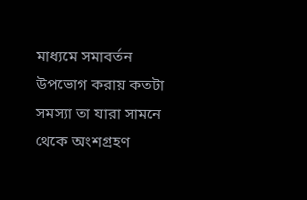মাধ্যমে সমাবর্তন উপভোগ করায় কতটা সমস্যা তা যারা সামনে থেকে অংশগ্রহণ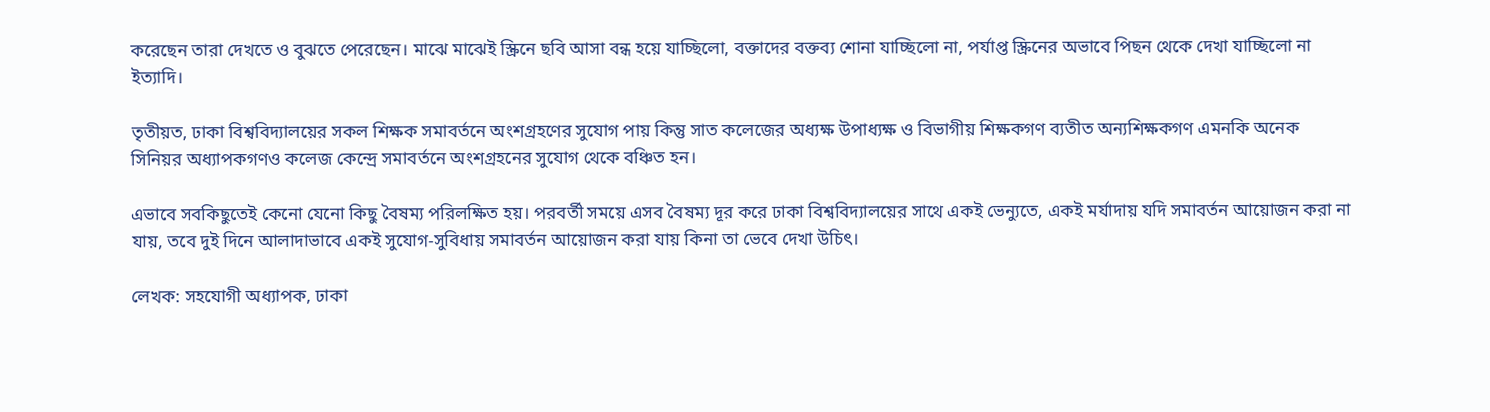করেছেন তারা দেখতে ও বুঝতে পেরেছেন। মাঝে মাঝেই স্ক্রিনে ছবি আসা বন্ধ হয়ে যাচ্ছিলো, বক্তাদের বক্তব্য শোনা যাচ্ছিলো না, পর্যাপ্ত স্ক্রিনের অভাবে পিছন থেকে দেখা যাচ্ছিলো না ইত্যাদি।

তৃতীয়ত, ঢাকা বিশ্ববিদ্যালয়ের সকল শিক্ষক সমাবর্তনে অংশগ্রহণের সুযোগ পায় কিন্তু সাত কলেজের অধ্যক্ষ উপাধ্যক্ষ ও বিভাগীয় শিক্ষকগণ ব্যতীত অন্যশিক্ষকগণ এমনকি অনেক সিনিয়র অধ্যাপকগণও কলেজ কেন্দ্রে সমাবর্তনে অংশগ্রহনের সুযোগ থেকে বঞ্চিত হন।

এভাবে সবকিছুতেই কেনো যেনো কিছু বৈষম্য পরিলক্ষিত হয়। পরবর্তী সময়ে এসব বৈষম্য দূর করে ঢাকা বিশ্ববিদ্যালয়ের সাথে একই ভেন্যুতে, একই মর্যাদায় যদি সমাবর্তন আয়োজন করা না যায়, তবে দুই দিনে আলাদাভাবে একই সুযোগ-সুবিধায় সমাবর্তন আয়োজন করা যায় কিনা তা ভেবে দেখা উচিৎ।

লেখক: সহযোগী অধ্যাপক, ঢাকা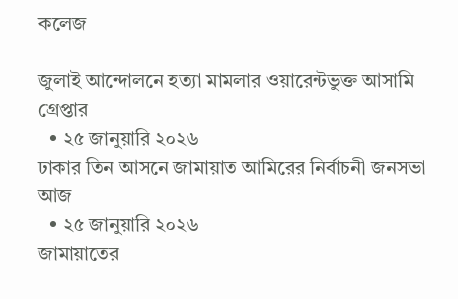কলেজ

জুলাই আন্দোলনে হত্যা মামলার ওয়ারেন্টভুক্ত আসামি গ্রেপ্তার
  • ২৫ জানুয়ারি ২০২৬
ঢাকার তিন আসনে জামায়াত আমিরের নির্বাচনী জনসভা আজ
  • ২৫ জানুয়ারি ২০২৬
জামায়াতের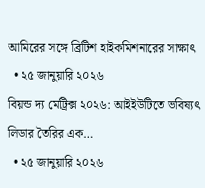আমিরের সঙ্গে ব্রিটিশ হাইকমিশনারের সাক্ষাৎ
  • ২৫ জানুয়ারি ২০২৬
বিয়ন্ড দ্য মেট্রিক্স ২০২৬: আইইউটিতে ভবিষ্যৎ লিডার তৈরির এক…
  • ২৫ জানুয়ারি ২০২৬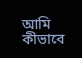আমি কীভাবে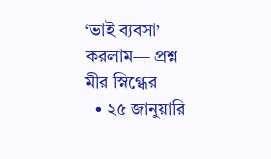‘ভাই ব্যবসা’ করলাম— প্রশ্ন মীর স্নিগ্ধের
  • ২৫ জানুয়ারি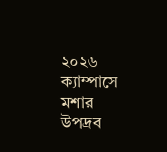২০২৬
ক্যাম্পাসে মশার উপদ্রব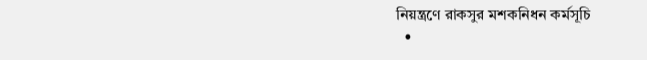নিয়ন্ত্রণে রাকসুর মশকনিধন কর্মসূচি
  •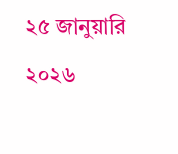২৫ জানুয়ারি ২০২৬